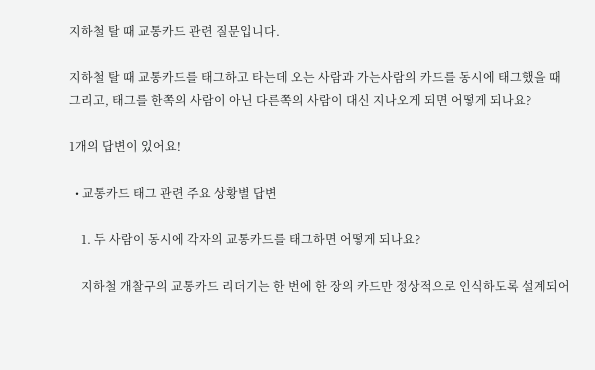지하철 탈 때 교통카드 관련 질문입니다.

지하철 탈 때 교통카드를 태그하고 타는데 오는 사람과 가는사람의 카드를 동시에 태그했을 때 그리고, 태그를 한쪽의 사람이 아닌 다른쪽의 사람이 대신 지나오게 되면 어떻게 되나요?

1개의 답변이 있어요!

  • 교통카드 태그 관련 주요 상황별 답변

    1. 두 사람이 동시에 각자의 교통카드를 태그하면 어떻게 되나요?

    지하철 개찰구의 교통카드 리더기는 한 번에 한 장의 카드만 정상적으로 인식하도록 설계되어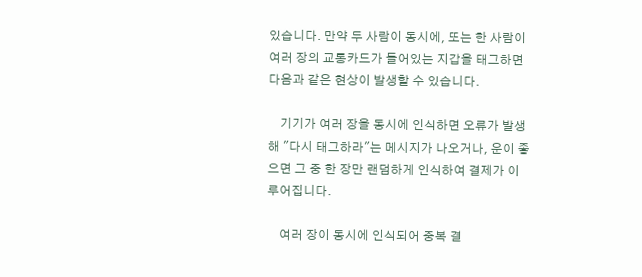있습니다. 만약 두 사람이 동시에, 또는 한 사람이 여러 장의 교통카드가 들어있는 지갑을 태그하면 다음과 같은 현상이 발생할 수 있습니다.

    기기가 여러 장을 동시에 인식하면 오류가 발생해 "다시 태그하라"는 메시지가 나오거나, 운이 좋으면 그 중 한 장만 랜덤하게 인식하여 결제가 이루어집니다.

    여러 장이 동시에 인식되어 중복 결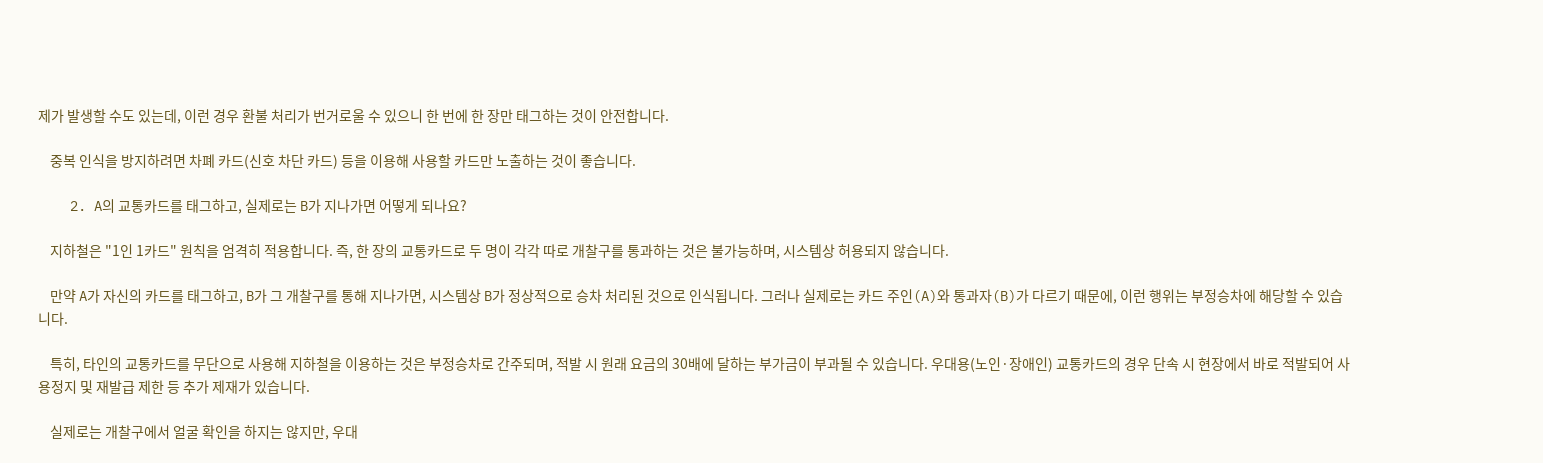제가 발생할 수도 있는데, 이런 경우 환불 처리가 번거로울 수 있으니 한 번에 한 장만 태그하는 것이 안전합니다.

    중복 인식을 방지하려면 차폐 카드(신호 차단 카드) 등을 이용해 사용할 카드만 노출하는 것이 좋습니다.

    2. A의 교통카드를 태그하고, 실제로는 B가 지나가면 어떻게 되나요?

    지하철은 "1인 1카드" 원칙을 엄격히 적용합니다. 즉, 한 장의 교통카드로 두 명이 각각 따로 개찰구를 통과하는 것은 불가능하며, 시스템상 허용되지 않습니다.

    만약 A가 자신의 카드를 태그하고, B가 그 개찰구를 통해 지나가면, 시스템상 B가 정상적으로 승차 처리된 것으로 인식됩니다. 그러나 실제로는 카드 주인(A)와 통과자(B)가 다르기 때문에, 이런 행위는 부정승차에 해당할 수 있습니다.

    특히, 타인의 교통카드를 무단으로 사용해 지하철을 이용하는 것은 부정승차로 간주되며, 적발 시 원래 요금의 30배에 달하는 부가금이 부과될 수 있습니다. 우대용(노인·장애인) 교통카드의 경우 단속 시 현장에서 바로 적발되어 사용정지 및 재발급 제한 등 추가 제재가 있습니다.

    실제로는 개찰구에서 얼굴 확인을 하지는 않지만, 우대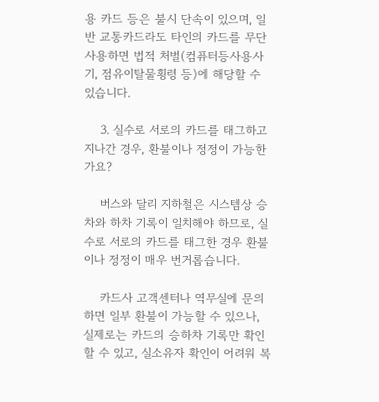용 카드 등은 불시 단속이 있으며, 일반 교통카드라도 타인의 카드를 무단 사용하면 법적 처벌(컴퓨터등사용사기, 점유이탈물횡령 등)에 해당할 수 있습니다.

    3. 실수로 서로의 카드를 태그하고 지나간 경우, 환불이나 정정이 가능한가요?

    버스와 달리 지하철은 시스템상 승차와 하차 기록이 일치해야 하므로, 실수로 서로의 카드를 태그한 경우 환불이나 정정이 매우 번거롭습니다.

    카드사 고객센터나 역무실에 문의하면 일부 환불이 가능할 수 있으나, 실제로는 카드의 승하차 기록만 확인할 수 있고, 실소유자 확인이 어려워 복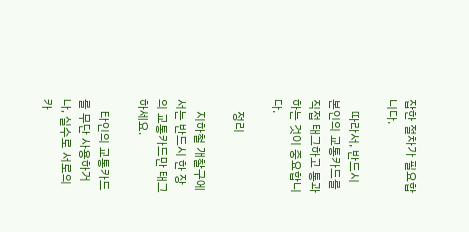잡한 절차가 필요합니다.

    따라서, 반드시 본인의 교통카드를 직접 태그하고 통과하는 것이 중요합니다.

    정리

    지하철 개찰구에서는 반드시 한 장의 교통카드만 태그하세요.

    타인의 교통카드를 무단 사용하거나, 실수로 서로의 카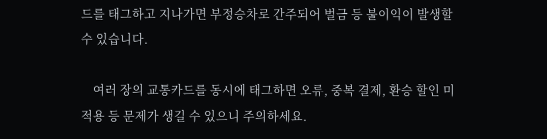드를 태그하고 지나가면 부정승차로 간주되어 벌금 등 불이익이 발생할 수 있습니다.

    여러 장의 교통카드를 동시에 태그하면 오류, 중복 결제, 환승 할인 미적용 등 문제가 생길 수 있으니 주의하세요.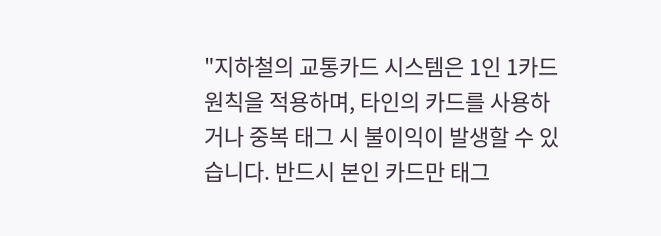"지하철의 교통카드 시스템은 1인 1카드 원칙을 적용하며, 타인의 카드를 사용하거나 중복 태그 시 불이익이 발생할 수 있습니다. 반드시 본인 카드만 태그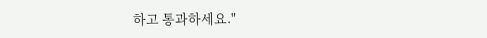하고 통과하세요."